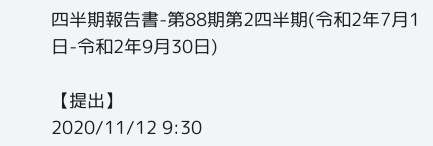四半期報告書-第88期第2四半期(令和2年7月1日-令和2年9月30日)

【提出】
2020/11/12 9:30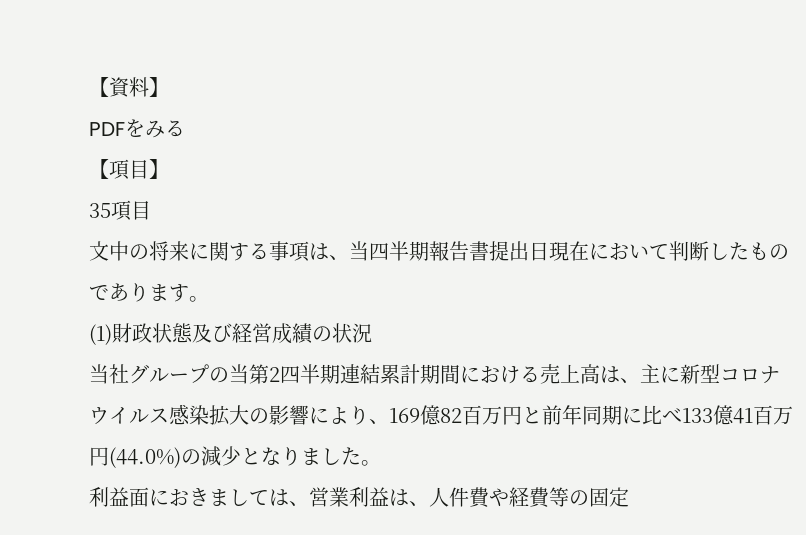【資料】
PDFをみる
【項目】
35項目
文中の将来に関する事項は、当四半期報告書提出日現在において判断したものであります。
(1)財政状態及び経営成績の状況
当社グループの当第2四半期連結累計期間における売上高は、主に新型コロナウイルス感染拡大の影響により、169億82百万円と前年同期に比べ133億41百万円(44.0%)の減少となりました。
利益面におきましては、営業利益は、人件費や経費等の固定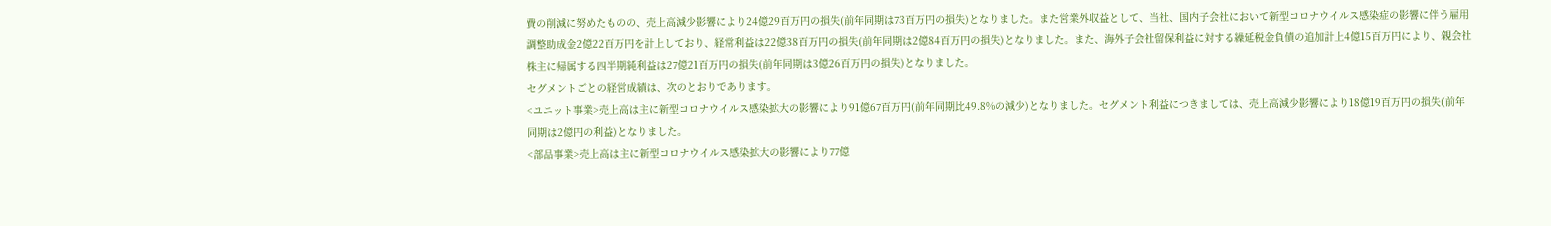費の削減に努めたものの、売上高減少影響により24億29百万円の損失(前年同期は73百万円の損失)となりました。また営業外収益として、当社、国内子会社において新型コロナウイルス感染症の影響に伴う雇用調整助成金2億22百万円を計上しており、経常利益は22億38百万円の損失(前年同期は2億84百万円の損失)となりました。また、海外子会社留保利益に対する繰延税金負債の追加計上4億15百万円により、親会社株主に帰属する四半期純利益は27億21百万円の損失(前年同期は3億26百万円の損失)となりました。
セグメントごとの経営成績は、次のとおりであります。
<ユニット事業>売上高は主に新型コロナウイルス感染拡大の影響により91億67百万円(前年同期比49.8%の減少)となりました。セグメント利益につきましては、売上高減少影響により18億19百万円の損失(前年同期は2億円の利益)となりました。
<部品事業>売上高は主に新型コロナウイルス感染拡大の影響により77億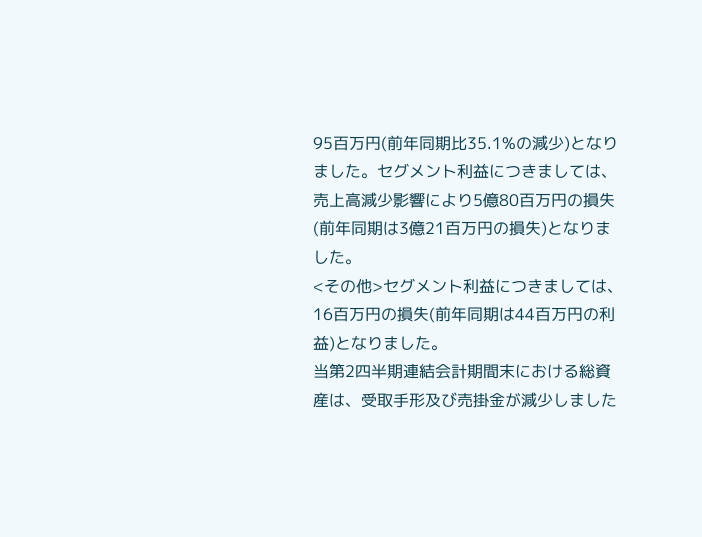95百万円(前年同期比35.1%の減少)となりました。セグメント利益につきましては、売上高減少影響により5億80百万円の損失(前年同期は3億21百万円の損失)となりました。
<その他>セグメント利益につきましては、16百万円の損失(前年同期は44百万円の利益)となりました。
当第2四半期連結会計期間末における総資産は、受取手形及び売掛金が減少しました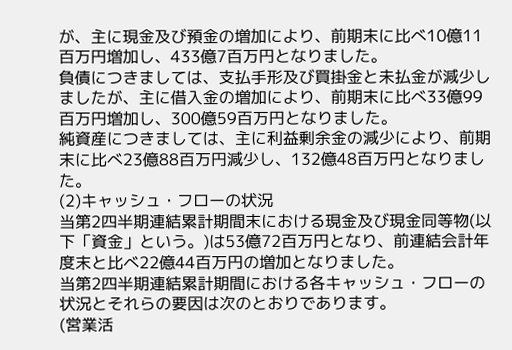が、主に現金及び預金の増加により、前期末に比べ10億11百万円増加し、433億7百万円となりました。
負債につきましては、支払手形及び買掛金と未払金が減少しましたが、主に借入金の増加により、前期末に比べ33億99百万円増加し、300億59百万円となりました。
純資産につきましては、主に利益剰余金の減少により、前期末に比べ23億88百万円減少し、132億48百万円となりました。
(2)キャッシュ・フローの状況
当第2四半期連結累計期間末における現金及び現金同等物(以下「資金」という。)は53億72百万円となり、前連結会計年度末と比べ22億44百万円の増加となりました。
当第2四半期連結累計期間における各キャッシュ・フローの状況とそれらの要因は次のとおりであります。
(営業活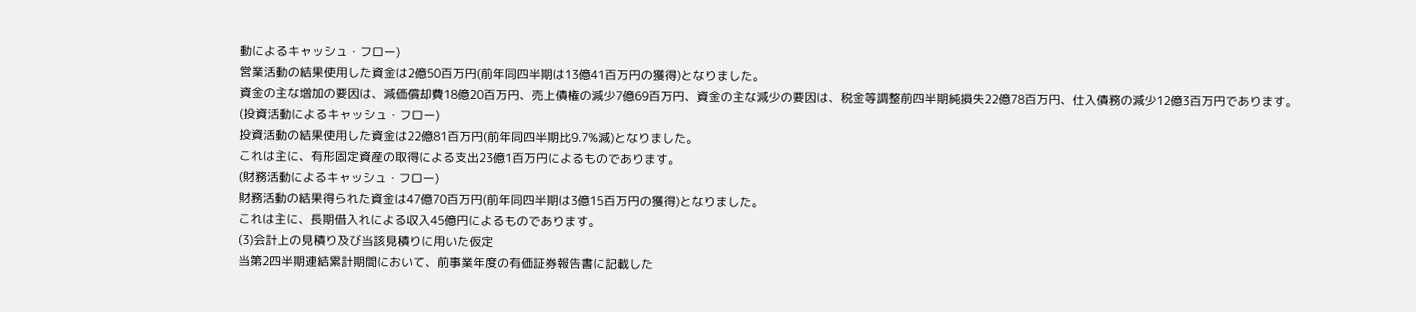動によるキャッシュ・フロー)
営業活動の結果使用した資金は2億50百万円(前年同四半期は13億41百万円の獲得)となりました。
資金の主な増加の要因は、減価償却費18億20百万円、売上債権の減少7億69百万円、資金の主な減少の要因は、税金等調整前四半期純損失22億78百万円、仕入債務の減少12億3百万円であります。
(投資活動によるキャッシュ・フロー)
投資活動の結果使用した資金は22億81百万円(前年同四半期比9.7%減)となりました。
これは主に、有形固定資産の取得による支出23億1百万円によるものであります。
(財務活動によるキャッシュ・フロー)
財務活動の結果得られた資金は47億70百万円(前年同四半期は3億15百万円の獲得)となりました。
これは主に、長期借入れによる収入45億円によるものであります。
(3)会計上の見積り及び当該見積りに用いた仮定
当第2四半期連結累計期間において、前事業年度の有価証券報告書に記載した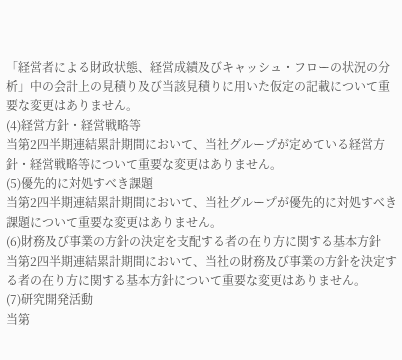「経営者による財政状態、経営成績及びキャッシュ・フローの状況の分析」中の会計上の見積り及び当該見積りに用いた仮定の記載について重要な変更はありません。
(4)経営方針・経営戦略等
当第2四半期連結累計期間において、当社グループが定めている経営方針・経営戦略等について重要な変更はありません。
(5)優先的に対処すべき課題
当第2四半期連結累計期間において、当社グループが優先的に対処すべき課題について重要な変更はありません。
(6)財務及び事業の方針の決定を支配する者の在り方に関する基本方針
当第2四半期連結累計期間において、当社の財務及び事業の方針を決定する者の在り方に関する基本方針について重要な変更はありません。
(7)研究開発活動
当第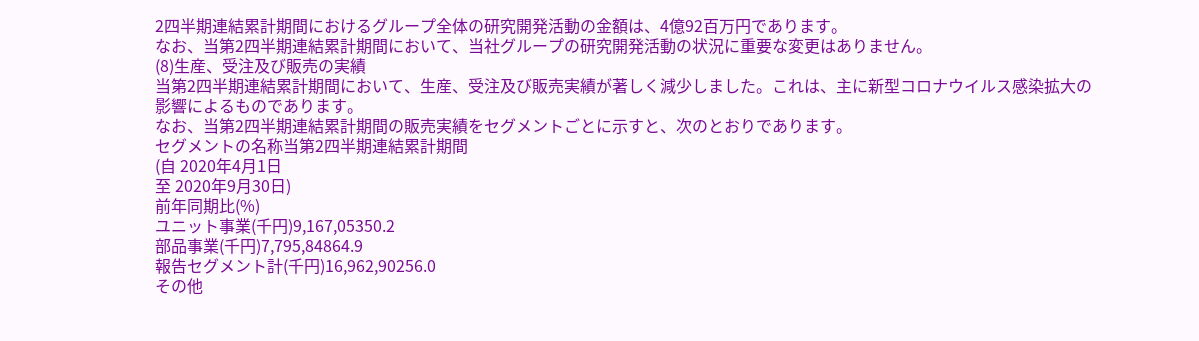2四半期連結累計期間におけるグループ全体の研究開発活動の金額は、4億92百万円であります。
なお、当第2四半期連結累計期間において、当社グループの研究開発活動の状況に重要な変更はありません。
(8)生産、受注及び販売の実績
当第2四半期連結累計期間において、生産、受注及び販売実績が著しく減少しました。これは、主に新型コロナウイルス感染拡大の影響によるものであります。
なお、当第2四半期連結累計期間の販売実績をセグメントごとに示すと、次のとおりであります。
セグメントの名称当第2四半期連結累計期間
(自 2020年4月1日
至 2020年9月30日)
前年同期比(%)
ユニット事業(千円)9,167,05350.2
部品事業(千円)7,795,84864.9
報告セグメント計(千円)16,962,90256.0
その他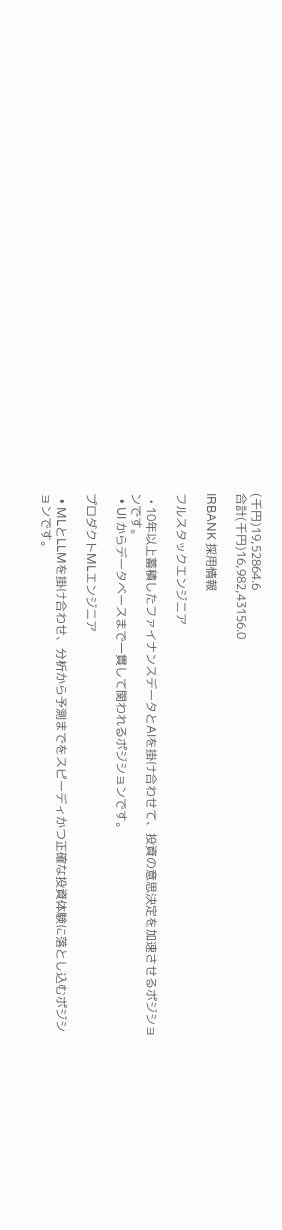(千円)19,52864.6
合計(千円)16,982,43156.0

IRBANK 採用情報

フルスタックエンジニア

  • 10年以上蓄積したファイナンスデータとAIを掛け合わせて、投資の意思決定を加速させるポジションです。
  • UI からデータベースまで一貫して関われるポジションです。

プロダクトMLエンジニア

  • MLとLLMを掛け合わせ、分析から予測までをスピーディかつ正確な投資体験に落とし込むポジションです。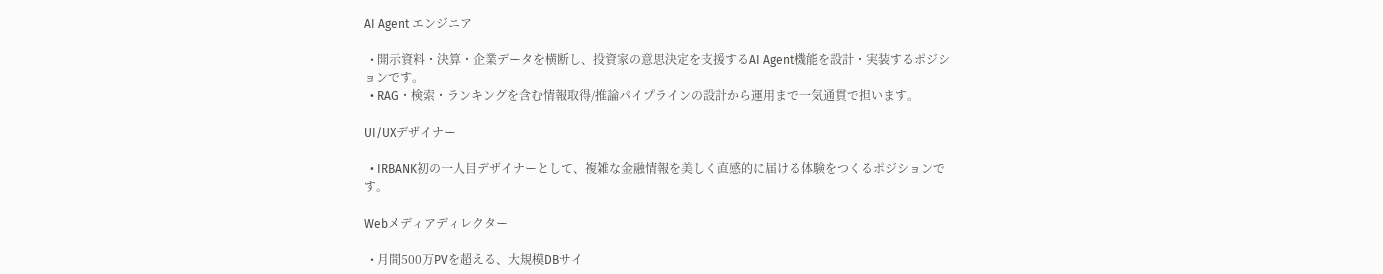AI Agent エンジニア

  • 開示資料・決算・企業データを横断し、投資家の意思決定を支援するAI Agent機能を設計・実装するポジションです。
  • RAG・検索・ランキングを含む情報取得/推論パイプラインの設計から運用まで一気通貫で担います。

UI/UXデザイナー

  • IRBANK初の一人目デザイナーとして、複雑な金融情報を美しく直感的に届ける体験をつくるポジションです。

Webメディアディレクター

  • 月間500万PVを超える、大規模DBサイ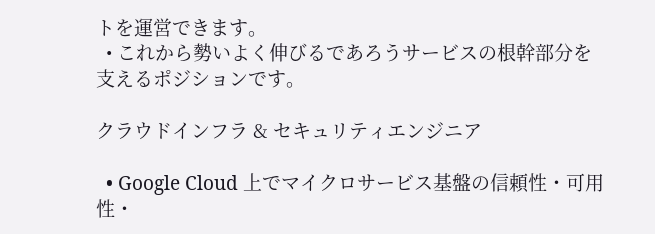トを運営できます。
  • これから勢いよく伸びるであろうサービスの根幹部分を支えるポジションです。

クラウドインフラ & セキュリティエンジニア

  • Google Cloud 上でマイクロサービス基盤の信頼性・可用性・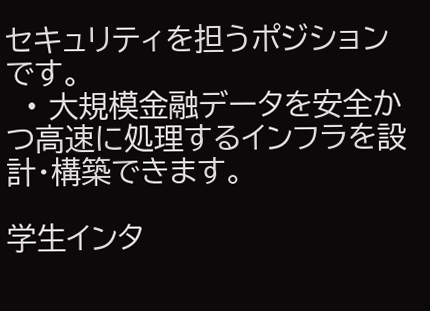セキュリティを担うポジションです。
  • 大規模金融データを安全かつ高速に処理するインフラを設計・構築できます。

学生インタ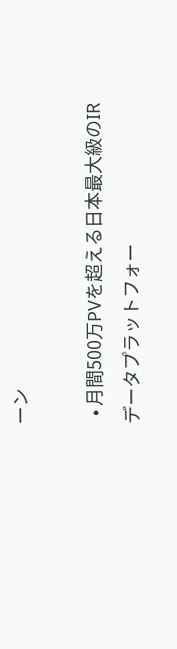ーン

  • 月間500万PVを超える日本最大級のIRデータプラットフォー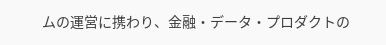ムの運営に携わり、金融・データ・プロダクトの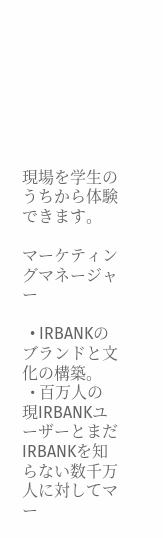現場を学生のうちから体験できます。

マーケティングマネージャー

  • IRBANKのブランドと文化の構築。
  • 百万人の現IRBANKユーザーとまだIRBANKを知らない数千万人に対してマー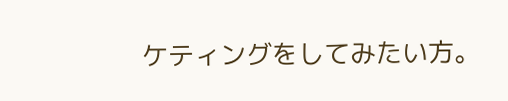ケティングをしてみたい方。